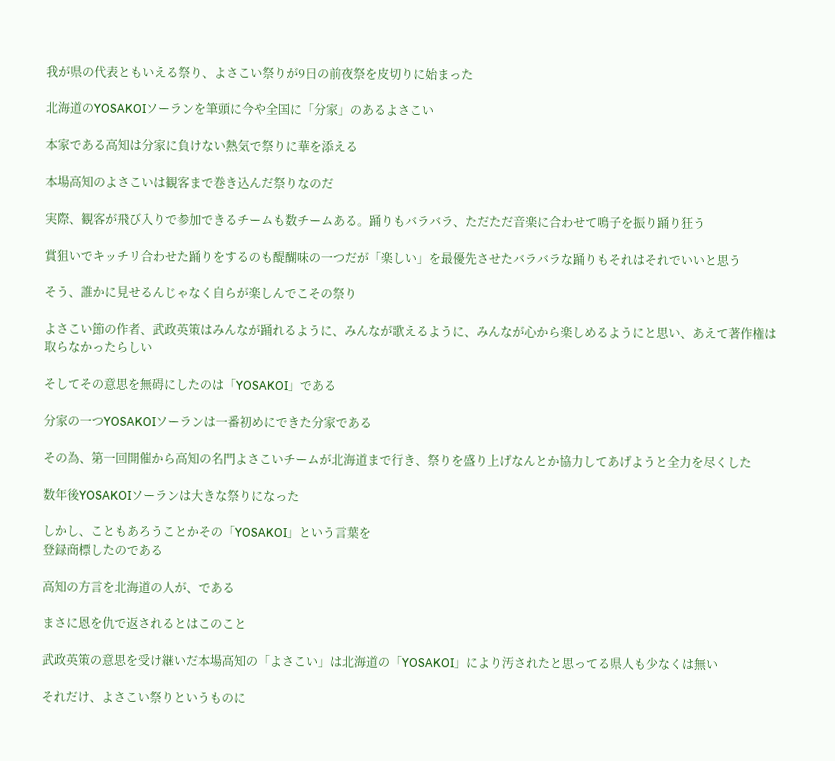我が県の代表ともいえる祭り、よさこい祭りが9日の前夜祭を皮切りに始まった

北海道のYOSAKOIソーランを筆頭に今や全国に「分家」のあるよさこい

本家である高知は分家に負けない熱気で祭りに華を添える

本場高知のよさこいは観客まで巻き込んだ祭りなのだ

実際、観客が飛び入りで参加できるチームも数チームある。踊りもバラバラ、ただただ音楽に合わせて鳴子を振り踊り狂う

賞狙いでキッチリ合わせた踊りをするのも醍醐味の一つだが「楽しい」を最優先させたバラバラな踊りもそれはそれでいいと思う

そう、誰かに見せるんじゃなく自らが楽しんでこその祭り

よさこい節の作者、武政英策はみんなが踊れるように、みんなが歌えるように、みんなが心から楽しめるようにと思い、あえて著作権は取らなかったらしい

そしてその意思を無碍にしたのは「YOSAKOI」である

分家の一つYOSAKOIソーランは一番初めにできた分家である

その為、第一回開催から高知の名門よさこいチームが北海道まで行き、祭りを盛り上げなんとか協力してあげようと全力を尽くした

数年後YOSAKOIソーランは大きな祭りになった

しかし、こともあろうことかその「YOSAKOI」という言葉を
登録商標したのである

高知の方言を北海道の人が、である

まさに恩を仇で返されるとはこのこと

武政英策の意思を受け継いだ本場高知の「よさこい」は北海道の「YOSAKOI」により汚されたと思ってる県人も少なくは無い

それだけ、よさこい祭りというものに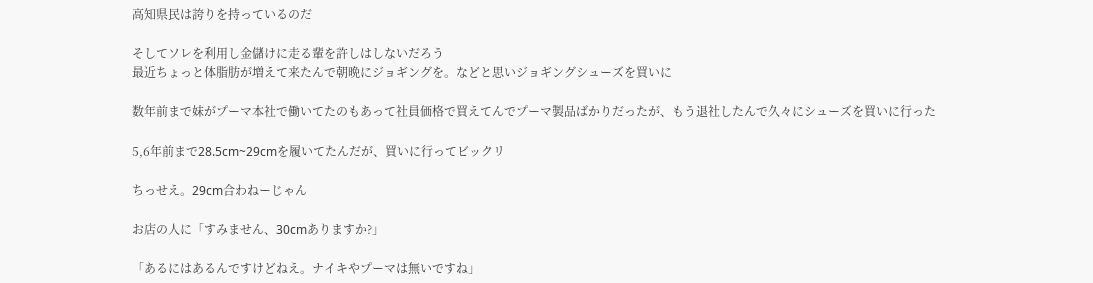高知県民は誇りを持っているのだ

そしてソレを利用し金儲けに走る輩を許しはしないだろう
最近ちょっと体脂肪が増えて来たんで朝晩にジョギングを。などと思いジョギングシューズを買いに

数年前まで妹がプーマ本社で働いてたのもあって社員価格で買えてんでプーマ製品ばかりだったが、もう退社したんで久々にシューズを買いに行った

5,6年前まで28.5cm~29cmを履いてたんだが、買いに行ってビックリ

ちっせえ。29cm合わねーじゃん

お店の人に「すみません、30cmありますか?」

「あるにはあるんですけどねえ。ナイキやプーマは無いですね」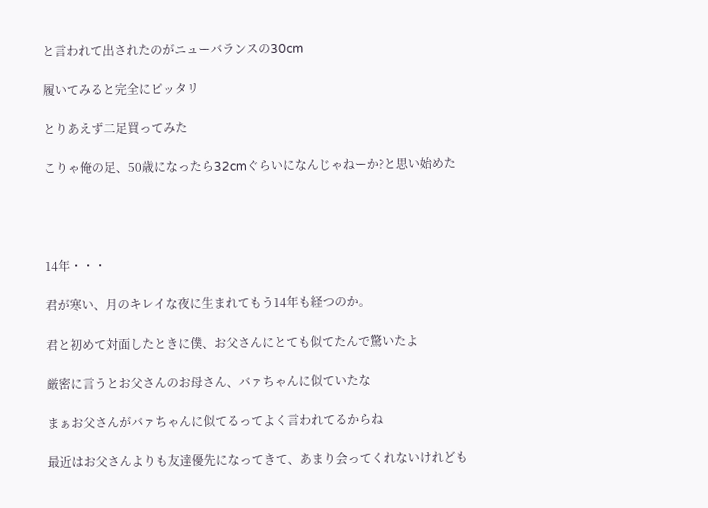と言われて出されたのがニューバランスの30cm

履いてみると完全にピッタリ

とりあえず二足買ってみた

こりゃ俺の足、50歳になったら32cmぐらいになんじゃねーか?と思い始めた




14年・・・

君が寒い、月のキレイな夜に生まれてもう14年も経つのか。

君と初めて対面したときに僕、お父さんにとても似てたんで驚いたよ

厳密に言うとお父さんのお母さん、バァちゃんに似ていたな

まぁお父さんがバァちゃんに似てるってよく言われてるからね

最近はお父さんよりも友達優先になってきて、あまり会ってくれないけれども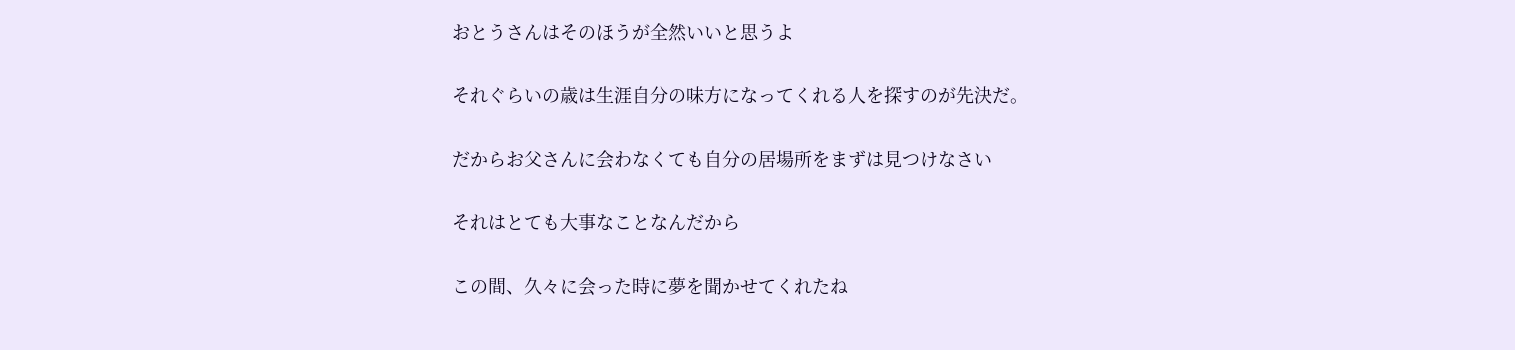おとうさんはそのほうが全然いいと思うよ

それぐらいの歳は生涯自分の味方になってくれる人を探すのが先決だ。

だからお父さんに会わなくても自分の居場所をまずは見つけなさい

それはとても大事なことなんだから

この間、久々に会った時に夢を聞かせてくれたね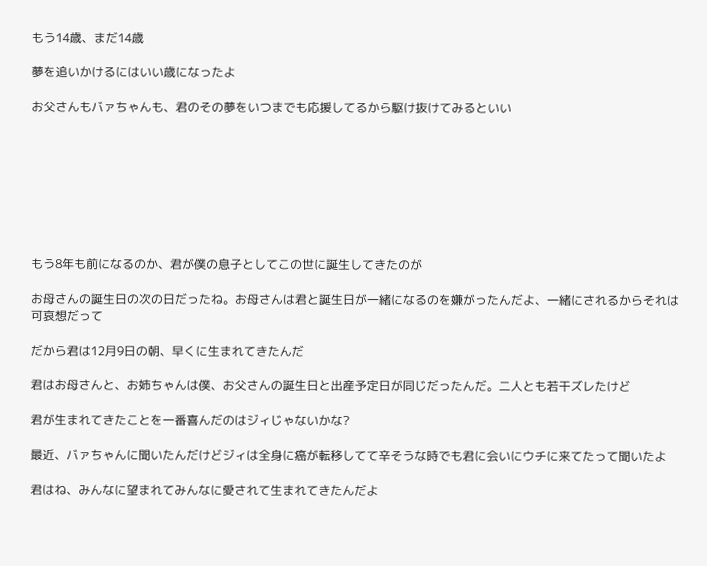もう14歳、まだ14歳

夢を追いかけるにはいい歳になったよ

お父さんもバァちゃんも、君のその夢をいつまでも応援してるから駆け抜けてみるといい








もう8年も前になるのか、君が僕の息子としてこの世に誕生してきたのが

お母さんの誕生日の次の日だったね。お母さんは君と誕生日が一緒になるのを嫌がったんだよ、一緒にされるからそれは可哀想だって

だから君は12月9日の朝、早くに生まれてきたんだ

君はお母さんと、お姉ちゃんは僕、お父さんの誕生日と出産予定日が同じだったんだ。二人とも若干ズレたけど

君が生まれてきたことを一番喜んだのはジィじゃないかな?

最近、バァちゃんに聞いたんだけどジィは全身に癌が転移してて辛そうな時でも君に会いにウチに来てたって聞いたよ

君はね、みんなに望まれてみんなに愛されて生まれてきたんだよ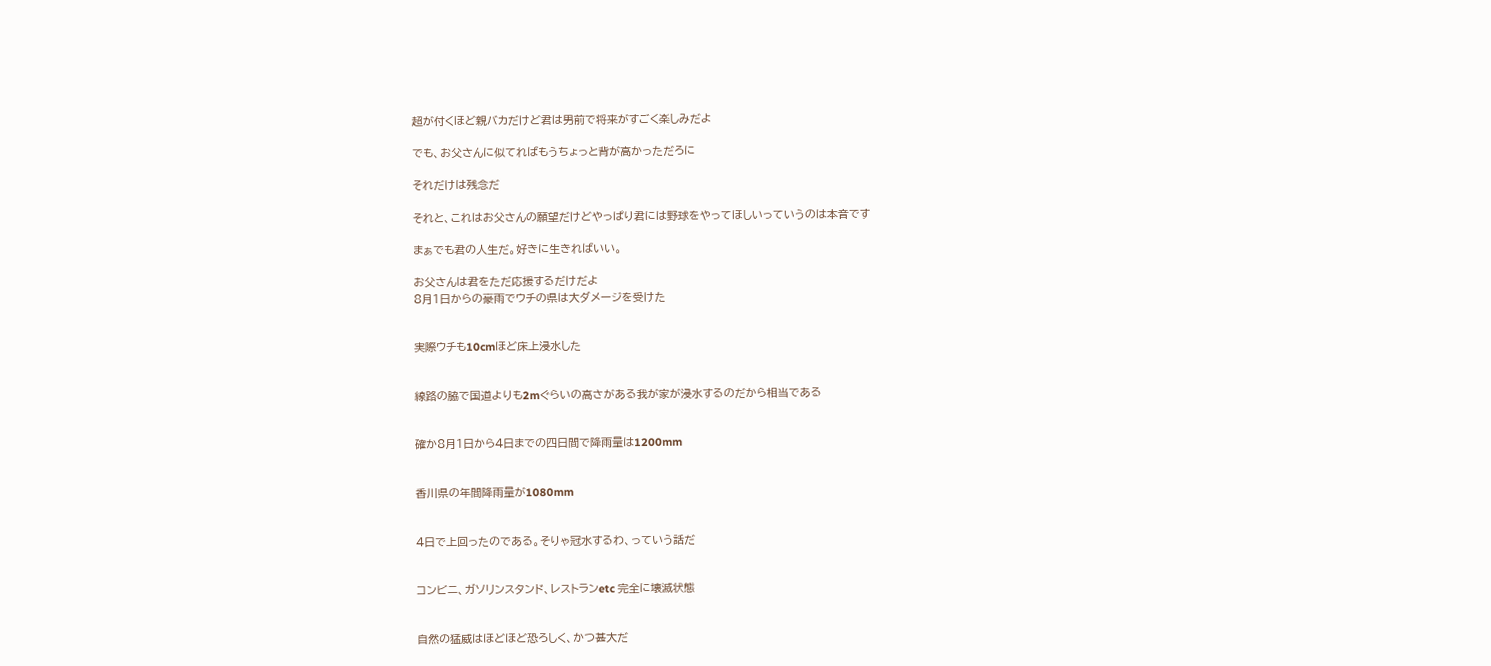超が付くほど親バカだけど君は男前で将来がすごく楽しみだよ

でも、お父さんに似てればもうちょっと背が高かっただろに

それだけは残念だ

それと、これはお父さんの願望だけどやっぱり君には野球をやってほしいっていうのは本音です

まぁでも君の人生だ。好きに生きればいい。

お父さんは君をただ応援するだけだよ
8月1日からの豪雨でウチの県は大ダメージを受けた


実際ウチも10cmほど床上浸水した


線路の脇で国道よりも2mぐらいの高さがある我が家が浸水するのだから相当である


確か8月1日から4日までの四日間で降雨量は1200mm


香川県の年間降雨量が1080mm


4日で上回ったのである。そりゃ冠水するわ、っていう話だ


コンビニ、ガソリンスタンド、レストランetc 完全に壊滅状態


自然の猛威はほどほど恐ろしく、かつ甚大だ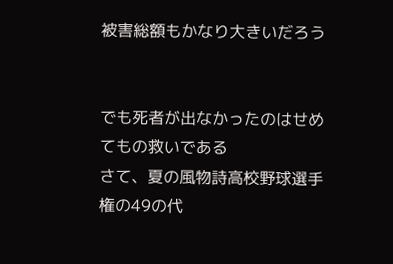被害総額もかなり大きいだろう


でも死者が出なかったのはせめてもの救いである
さて、夏の風物詩高校野球選手権の49の代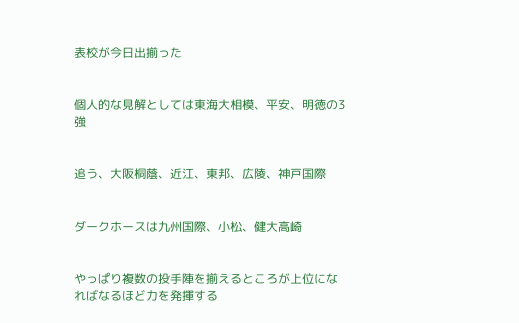表校が今日出揃った


個人的な見解としては東海大相模、平安、明徳の3強


追う、大阪桐蔭、近江、東邦、広陵、神戸国際


ダークホースは九州国際、小松、健大高崎


やっぱり複数の投手陣を揃えるところが上位になればなるほど力を発揮する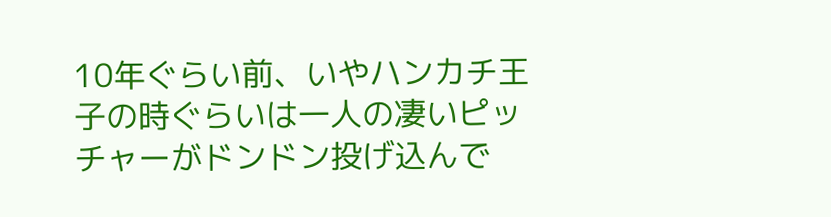10年ぐらい前、いやハンカチ王子の時ぐらいは一人の凄いピッチャーがドンドン投げ込んで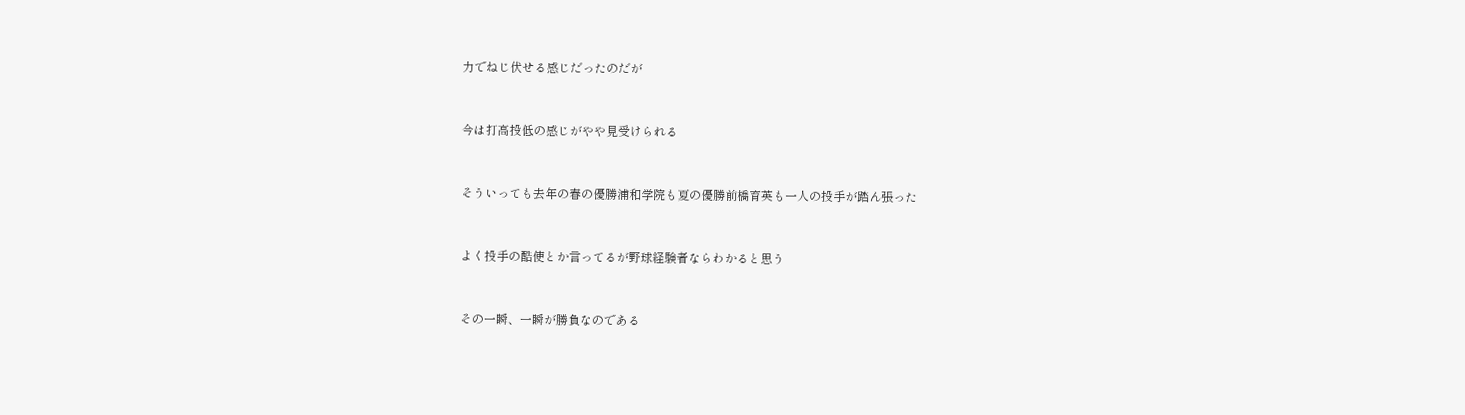力でねじ伏せる感じだったのだが


今は打高投低の感じがやや見受けられる


そういっても去年の春の優勝浦和学院も夏の優勝前橋育英も一人の投手が踏ん張った


よく投手の酷使とか言ってるが野球経験者ならわかると思う


その一瞬、一瞬が勝負なのである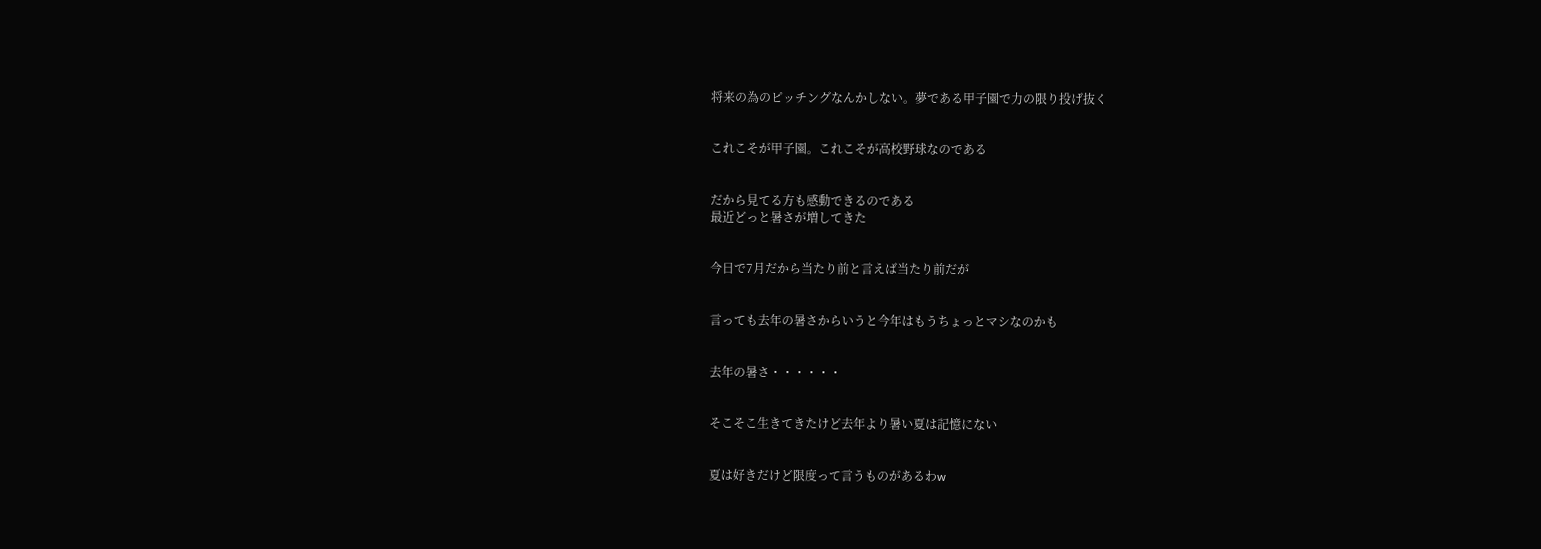将来の為のピッチングなんかしない。夢である甲子園で力の限り投げ抜く


これこそが甲子園。これこそが高校野球なのである


だから見てる方も感動できるのである
最近どっと暑さが増してきた


今日で7月だから当たり前と言えば当たり前だが


言っても去年の暑さからいうと今年はもうちょっとマシなのかも


去年の暑さ・・・・・・


そこそこ生きてきたけど去年より暑い夏は記憶にない


夏は好きだけど限度って言うものがあるわw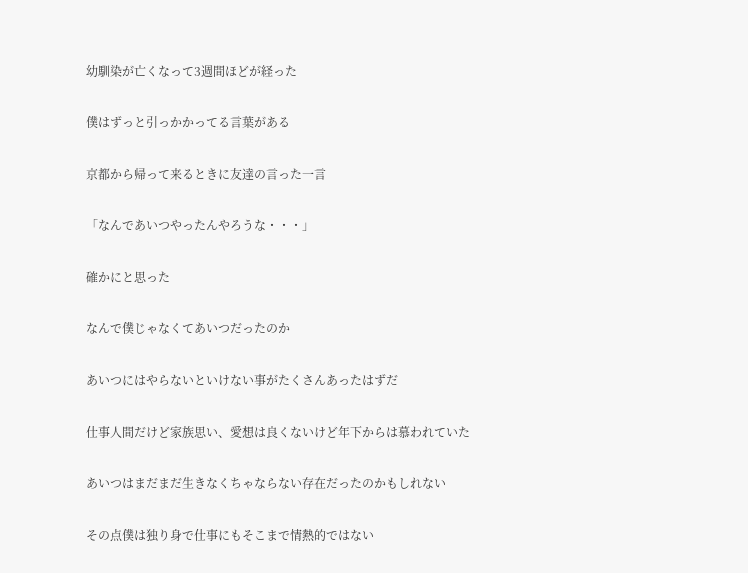幼馴染が亡くなって3週間ほどが経った


僕はずっと引っかかってる言葉がある


京都から帰って来るときに友達の言った一言


「なんであいつやったんやろうな・・・」


確かにと思った


なんで僕じゃなくてあいつだったのか


あいつにはやらないといけない事がたくさんあったはずだ


仕事人間だけど家族思い、愛想は良くないけど年下からは慕われていた


あいつはまだまだ生きなくちゃならない存在だったのかもしれない


その点僕は独り身で仕事にもそこまで情熱的ではない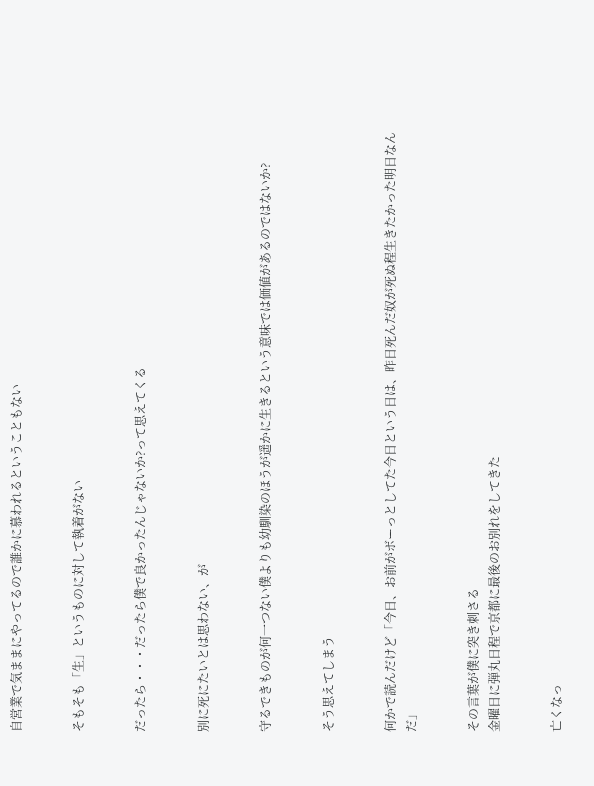自営業で気ままにやってるので誰かに慕われるということもない


そもそも「生」というものに対して執着がない


だったら・・・だったら僕で良かったんじゃないか?って思えてくる


別に死にたいとは思わない、が


守るできものが何一つない僕よりも幼馴染のほうが遥かに生きるという意味では価値があるのではないか?


そう思えてしまう


何かで読んだけど「今日、お前がボーっとしてた今日という日は、昨日死んだ奴が死ぬ程生きたかった明日なんだ」


その言葉が僕に突き刺さる
金曜日に弾丸日程で京都に最後のお別れをしてきた


亡くなっ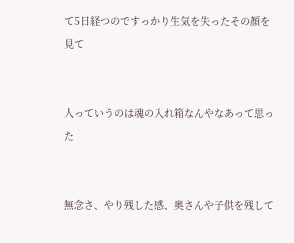て5日経つのですっかり生気を失ったその顔を見て


人っていうのは魂の入れ箱なんやなあって思った


無念さ、やり残した感、奥さんや子供を残して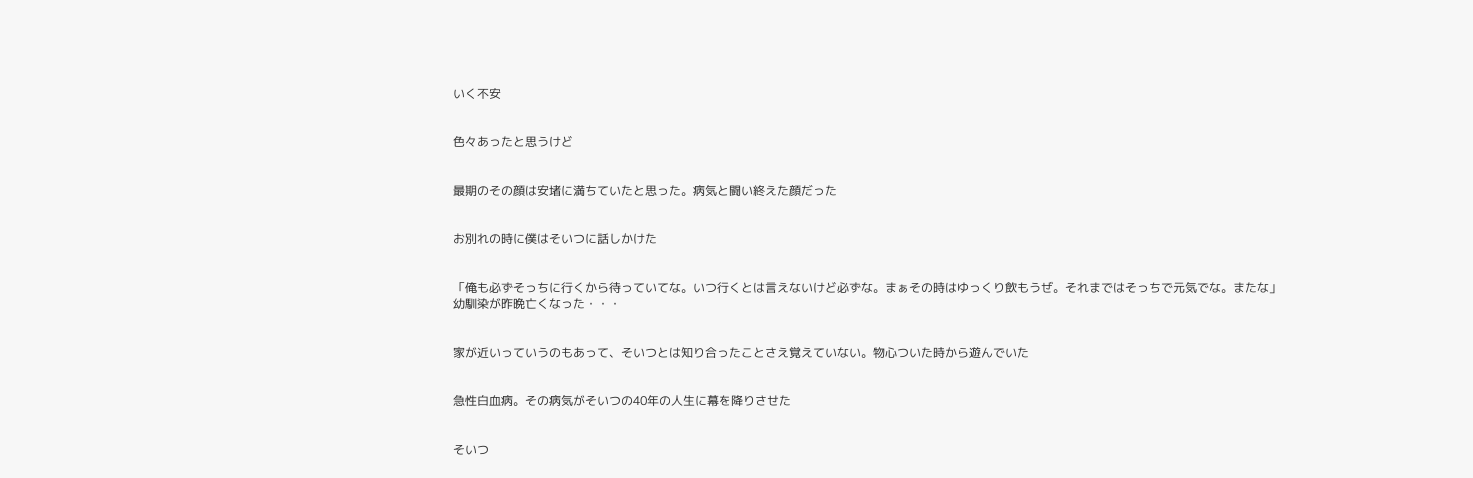いく不安


色々あったと思うけど


最期のその顔は安堵に満ちていたと思った。病気と闘い終えた顔だった


お別れの時に僕はそいつに話しかけた


「俺も必ずそっちに行くから待っていてな。いつ行くとは言えないけど必ずな。まぁその時はゆっくり飲もうぜ。それまではそっちで元気でな。またな」
幼馴染が昨晩亡くなった・・・


家が近いっていうのもあって、そいつとは知り合ったことさえ覚えていない。物心ついた時から遊んでいた


急性白血病。その病気がそいつの40年の人生に幕を降りさせた


そいつ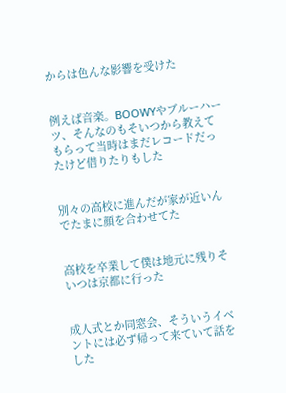からは色んな影響を受けた


例えば音楽。BOOWYやブルーハーツ、そんなのもそいつから教えてもらって当時はまだレコードだったけど借りたりもした


別々の高校に進んだが家が近いんでたまに顔を合わせてた


高校を卒業して僕は地元に残りそいつは京都に行った


成人式とか同窓会、そういうイベントには必ず帰って来ていて話をした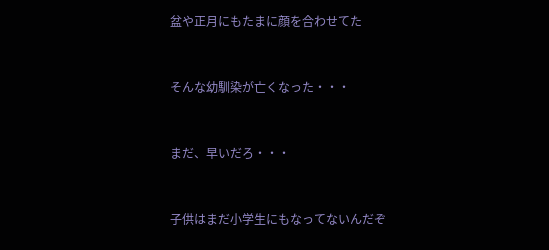盆や正月にもたまに顔を合わせてた


そんな幼馴染が亡くなった・・・


まだ、早いだろ・・・


子供はまだ小学生にもなってないんだぞ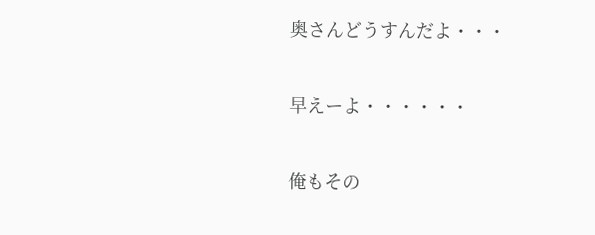奥さんどうすんだよ・・・


早えーよ・・・・・・


俺もその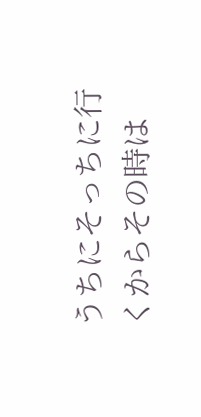うちにそっちに行くからその時は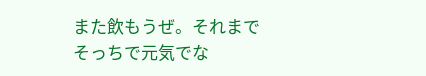また飲もうぜ。それまでそっちで元気でな